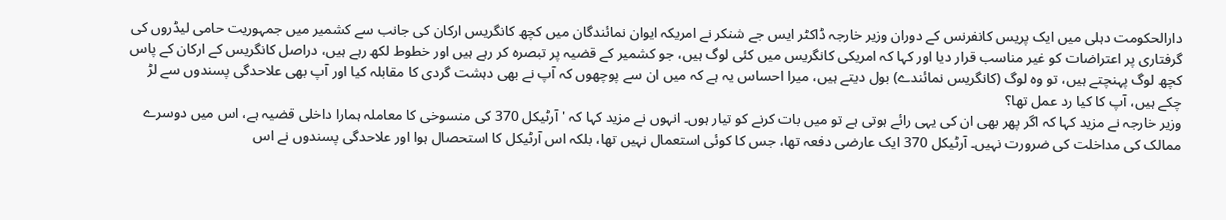دارالحکومت دہلی میں ایک پریس کانفرنس کے دوران وزیر خارجہ ڈاکٹر ایس جے شنکر نے امریکہ ایوان نمائندگان میں کچھ کانگریس ارکان کی جانب سے کشمیر میں جمہوریت حامی لیڈروں کی گرفتاری پر اعتراضات کو غیر مناسب قرار دیا اور کہا کہ امریکی کانگریس میں کئی لوگ ہیں، جو کشمیر کے قضیہ پر تبصرہ کر رہے ہیں اور خطوط لکھ رہے ہیں، دراصل کانگریس کے ارکان کے پاس کچھ لوگ پہنچتے ہیں، تو وہ لوگ (کانگریس نمائندے) بول دیتے ہیں، میرا احساس یہ ہے کہ میں ان سے پوچھوں کہ آپ نے بھی دہشت گردی کا مقابلہ کیا اور آپ بھی علاحدگی پسندوں سے لڑ چکے ہیں، آپ کا کیا رد عمل تھا؟
وزیر خارجہ نے مزید کہا کہ اگر پھر بھی ان کی یہی رائے ہوتی ہے تو میں بات کرنے کو تیار ہوں۔ انہوں نے مزید کہا کہ 'آرٹیکل 370 کی منسوخی کا معاملہ ہمارا داخلی قضیہ ہے، اس میں دوسرے ممالک کی مداخلت کی ضرورت نہیں۔ آرٹیکل 370 ایک عارضی دفعہ تھا، جس کا کوئی استعمال نہیں تھا، بلکہ اس آرٹیکل کا استحصال ہوا اور علاحدگی پسندوں نے اس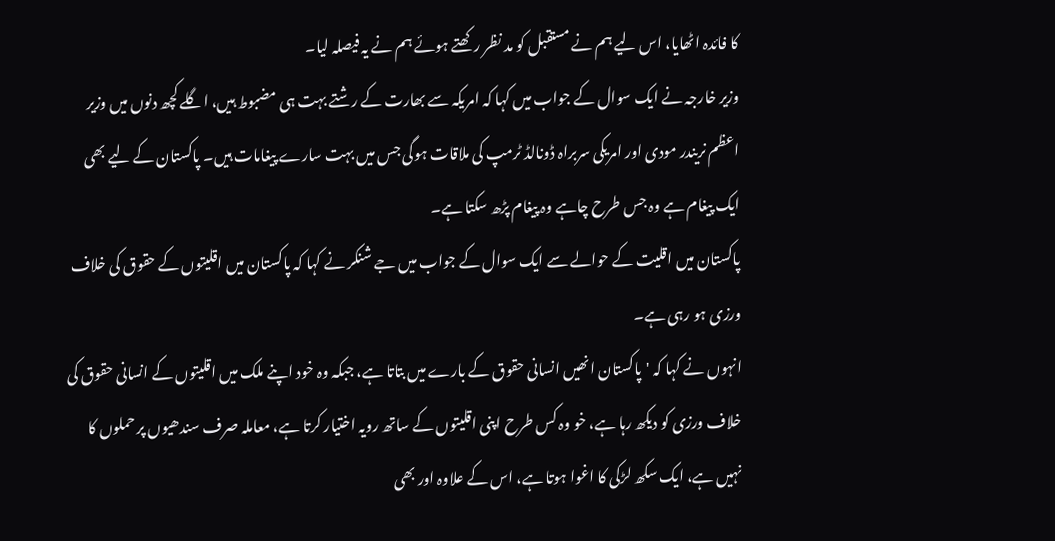کا فائدہ اٹھایا، اس لیے ہم نے مستقبل کو مد نظر رکھتے ہوئے ہم نے یہ فیصلہ لیا۔
وزیر خارجہ نے ایک سوال کے جواب میں کہا کہ امریکہ سے بھارت کے رشتے بہت ہی مضبوط ہیں، اگلے کچھ دنوں میں وزیر اعظم نریندر مودی اور امریکی سربراہ ڈونالڈ ٹرمپ کی ملاقات ہوگی جس میں بہت سارے پیغامات ہیں۔ پاکستان کے لیے بھی ایک پیغام ہے وہ جس طرح چاہے وہ پیغام پڑھ سکتا ہے۔
پاکستان میں اقلیت کے حوالے سے ایک سوال کے جواب میں جے شنکر نے کہا کہ پاکستان میں اقلیتوں کے حقوق کی خلاف ورزی ہو رہی ہے۔
انہوں نے کہا کہ 'پاکستان انھیں انسانی حقوق کے بارے میں بتاتا ہے، جبکہ وہ خود اپنے ملک میں اقلیتوں کے انسانی حقوق کی خلاف ورزی کو دیکھ رہا ہے، خو وہ کس طرح اپنی اقلیتوں کے ساتھ رویہ اختیار کرتا ہے، معاملہ صرف سندھیوں پر حملوں کا نہیں ہے، ایک سکھ لڑکی کا اغوا ہوتا ہے، اس کے علاوہ اور بھی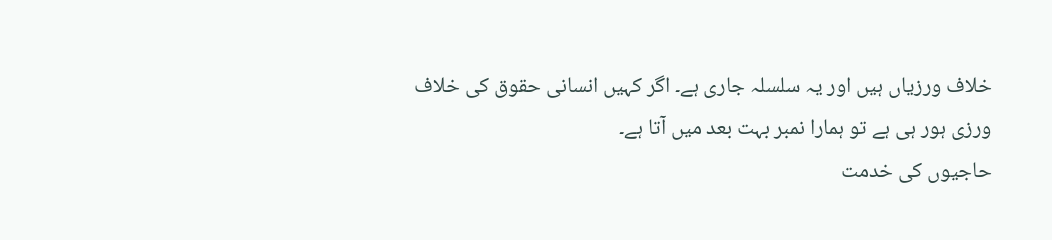خلاف ورزیاں ہیں اور یہ سلسلہ جاری ہے۔ اگر کہیں انسانی حقوق کی خلاف ورزی ہور ہی ہے تو ہمارا نمبر بہت بعد میں آتا ہے۔
حاجیوں کی خدمت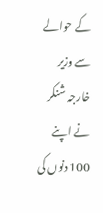کے حوالے سے وزیر خارجہ شنکر نے اپنے 100 دنوں کی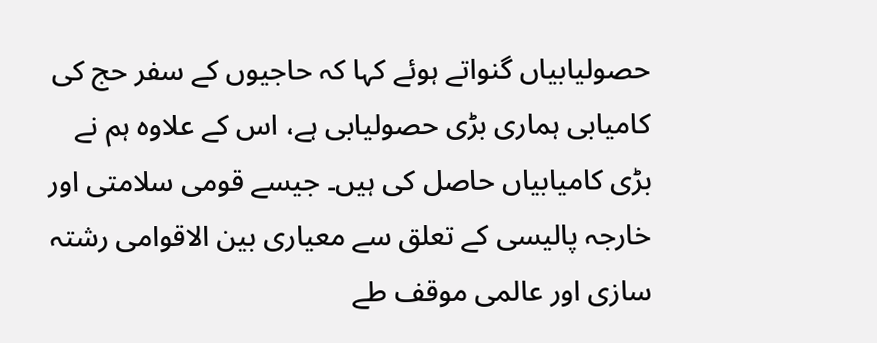حصولیابیاں گنواتے ہوئے کہا کہ حاجیوں کے سفر حج کی کامیابی ہماری بڑی حصولیابی ہے، اس کے علاوہ ہم نے بڑی کامیابیاں حاصل کی ہیں۔ جیسے قومی سلامتی اور خارجہ پالیسی کے تعلق سے معیاری بین الاقوامی رشتہ سازی اور عالمی موقف طے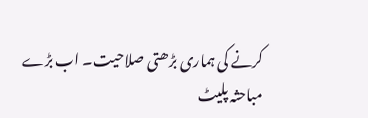کرنے کی ہماری بڑھتی صلاحیت۔ اب بڑے مباحثہ پلیٹ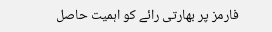فارمز پر بھارتی رائے کو اہمیت حاصل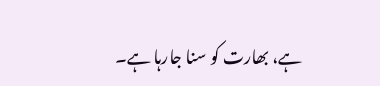ہے، بھارت کو سنا جارہا ہے۔